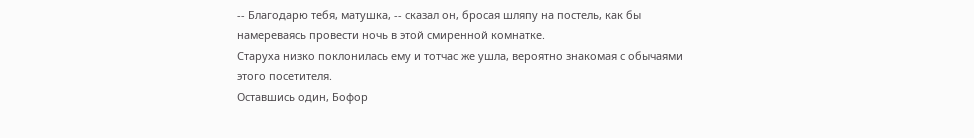-- Благодарю тебя, матушка, -- сказал он, бросая шляпу на постель, как бы намереваясь провести ночь в этой смиренной комнатке.
Старуха низко поклонилась ему и тотчас же ушла, вероятно знакомая с обычаями этого посетителя.
Оставшись один, Бофор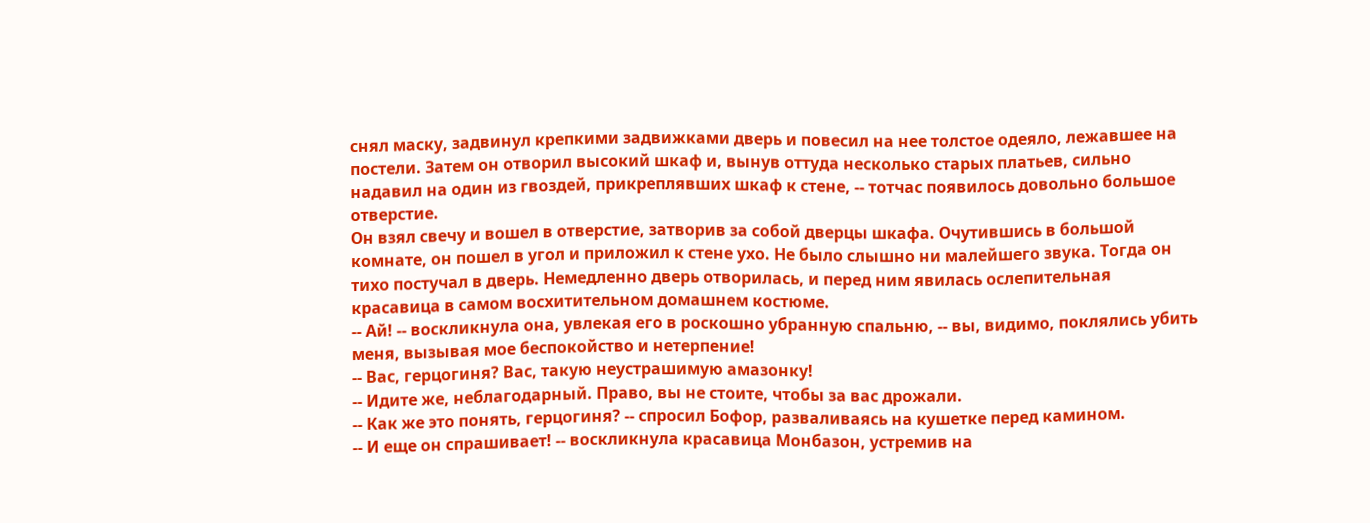снял маску, задвинул крепкими задвижками дверь и повесил на нее толстое одеяло, лежавшее на постели. Затем он отворил высокий шкаф и, вынув оттуда несколько старых платьев, сильно надавил на один из гвоздей, прикреплявших шкаф к стене, -- тотчас появилось довольно большое отверстие.
Он взял свечу и вошел в отверстие, затворив за собой дверцы шкафа. Очутившись в большой комнате, он пошел в угол и приложил к стене ухо. Не было слышно ни малейшего звука. Тогда он тихо постучал в дверь. Немедленно дверь отворилась, и перед ним явилась ослепительная красавица в самом восхитительном домашнем костюме.
-- Ай! -- воскликнула она, увлекая его в роскошно убранную спальню, -- вы, видимо, поклялись убить меня, вызывая мое беспокойство и нетерпение!
-- Вас, герцогиня? Вас, такую неустрашимую амазонку!
-- Идите же, неблагодарный. Право, вы не стоите, чтобы за вас дрожали.
-- Как же это понять, герцогиня? -- спросил Бофор, разваливаясь на кушетке перед камином.
-- И еще он спрашивает! -- воскликнула красавица Монбазон, устремив на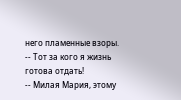него пламенные взоры. -- Тот за кого я жизнь готова отдать!
-- Милая Мария, этому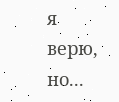я верю, но...